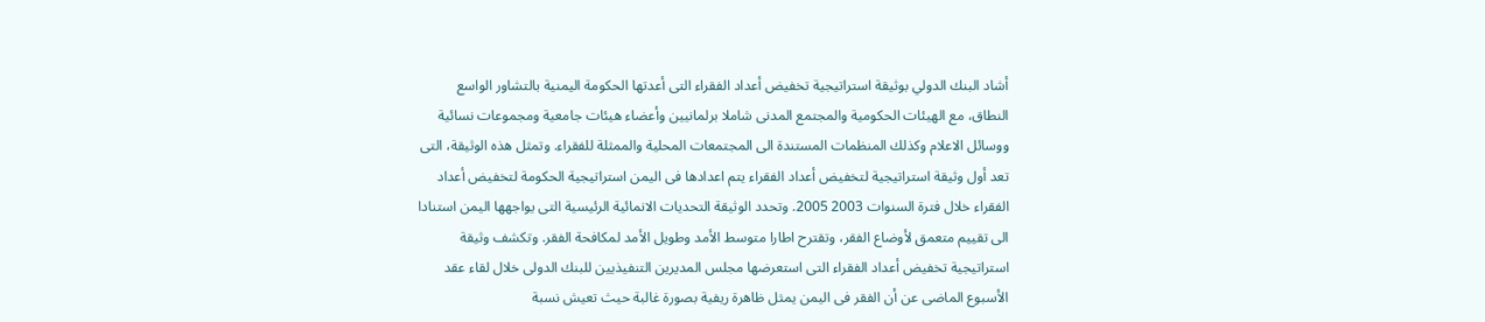أشاد البنك الدولي بوثيقة استراتيجية تخفيض أعداد الفقراء التى أعدتها الحكومة اليمنية بالتشاور الواسع النطاق، مع الهيئات الحكومية والمجتمع المدنى شاملا برلمانيين وأعضاء هيئات جامعية ومجموعات نسائية ووسائل الاعلام وكذلك المنظمات المستندة الى المجتمعات المحلية والممثلة للفقراء. وتمثل هذه الوثيقة، التى تعد أول وثيقة استراتيجية لتخفيض أعداد الفقراء يتم اعدادها فى اليمن استراتيجية الحكومة لتخفيض أعداد الفقراء خلال فترة السنوات 2003 2005. وتحدد الوثيقة التحديات الانمائية الرئيسية التى يواجهها اليمن استنادا الى تقييم متعمق لأوضاع الفقر، وتقترح اطارا متوسط الأمد وطويل الأمد لمكافحة الفقر. وتكشف وثيقة استراتيجية تخفيض أعداد الفقراء التى استعرضها مجلس المديرين التنفيذيين للبنك الدولى خلال لقاء عقد الأسبوع الماضى عن أن الفقر فى اليمن يمثل ظاهرة ريفية بصورة غالبة حيث تعيش نسبة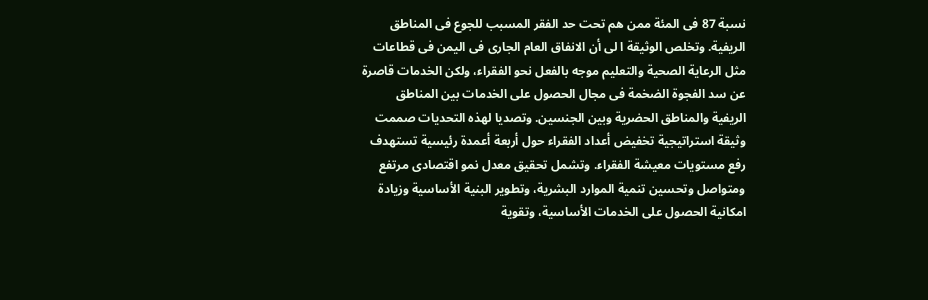نسبة 87 فى المئة ممن هم تحت حد الفقر المسبب للجوع فى المناطق الريفية. وتخلص الوثيقة ا لى أن الانفاق العام الجارى فى اليمن فى قطاعات مثل الرعاية الصحية والتعليم موجه بالفعل نحو الفقراء، ولكن الخدمات قاصرة عن سد الفجوة الضخمة فى مجال الحصول على الخدمات بين المناطق الريفية والمناطق الحضرية وبين الجنسين. وتصديا لهذه التحديات صممت وثيقة استراتيجية تخفيض أعداد الفقراء حول أربعة أعمدة رئيسية تستهدف رفع مستويات معيشة الفقراء. وتشمل تحقيق معدل نمو اقتصادى مرتفع ومتواصل وتحسين تنمية الموارد البشرية، وتطوير البنية الأساسية وزيادة امكانية الحصول على الخدمات الأساسية، وتقوية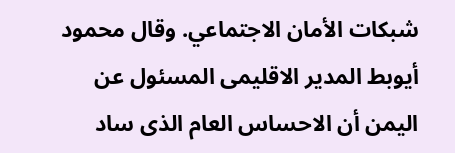شبكات الأمان الاجتماعي. وقال محمود أيوبط المدير الاقليمى المسئول عن اليمن أن الاحساس العام الذى ساد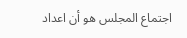اجتماع المجلس هو أن اعداد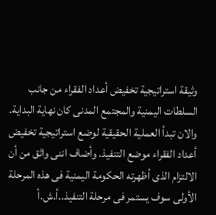وثيقة استراتيجية تخفيض أعداد الفقراء من جانب السلطات اليمنية والمجتمع المدنى كان نهاية البداية. والان تبدأ العملية الحقيقية لوضع استراتيجية تخفيض أعداد الفقراء موضع التنفيذ. وأضاف اننى واثق من أن الالتزام الذى أظهرته الحكومة اليمنية فى هذه المرحلة الأولى سوف يستمر فى مرحلة التنفيذ..أ.ش.أ